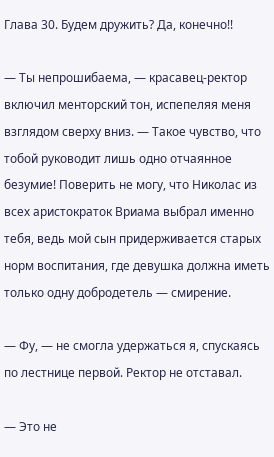Глава 30. Будем дружить? Да, конечно!!

— Ты непрошибаема, — красавец-ректор включил менторский тон, испепеляя меня взглядом сверху вниз. — Такое чувство, что тобой руководит лишь одно отчаянное безумие! Поверить не могу, что Николас из всех аристократок Вриама выбрал именно тебя, ведь мой сын придерживается старых норм воспитания, где девушка должна иметь только одну добродетель — смирение.

— Фу, — не смогла удержаться я, спускаясь по лестнице первой. Ректор не отставал.

— Это не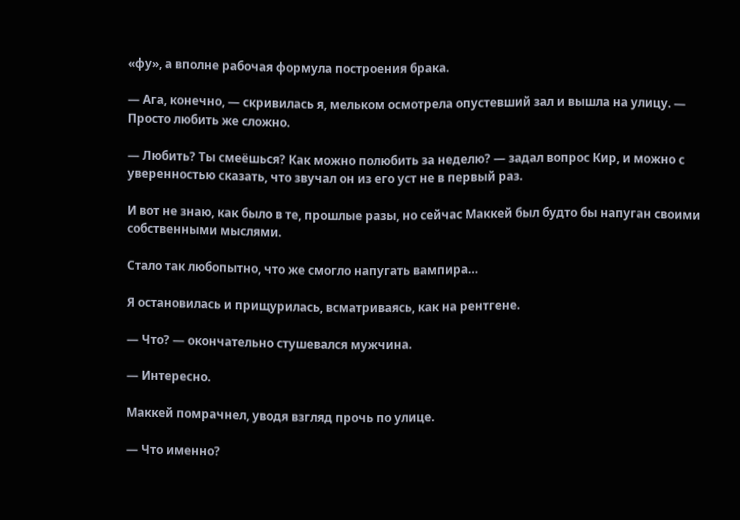«фу», а вполне рабочая формула построения брака.

— Ага, конечно, — скривилась я, мельком осмотрела опустевший зал и вышла на улицу. — Просто любить же сложно.

— Любить? Ты смеёшься? Как можно полюбить за неделю? — задал вопрос Кир, и можно с уверенностью сказать, что звучал он из его уст не в первый раз.

И вот не знаю, как было в те, прошлые разы, но сейчас Маккей был будто бы напуган своими собственными мыслями.

Стало так любопытно, что же смогло напугать вампира…

Я остановилась и прищурилась, всматриваясь, как на рентгене.

— Что? — окончательно стушевался мужчина.

— Интересно.

Маккей помрачнел, уводя взгляд прочь по улице.

— Что именно?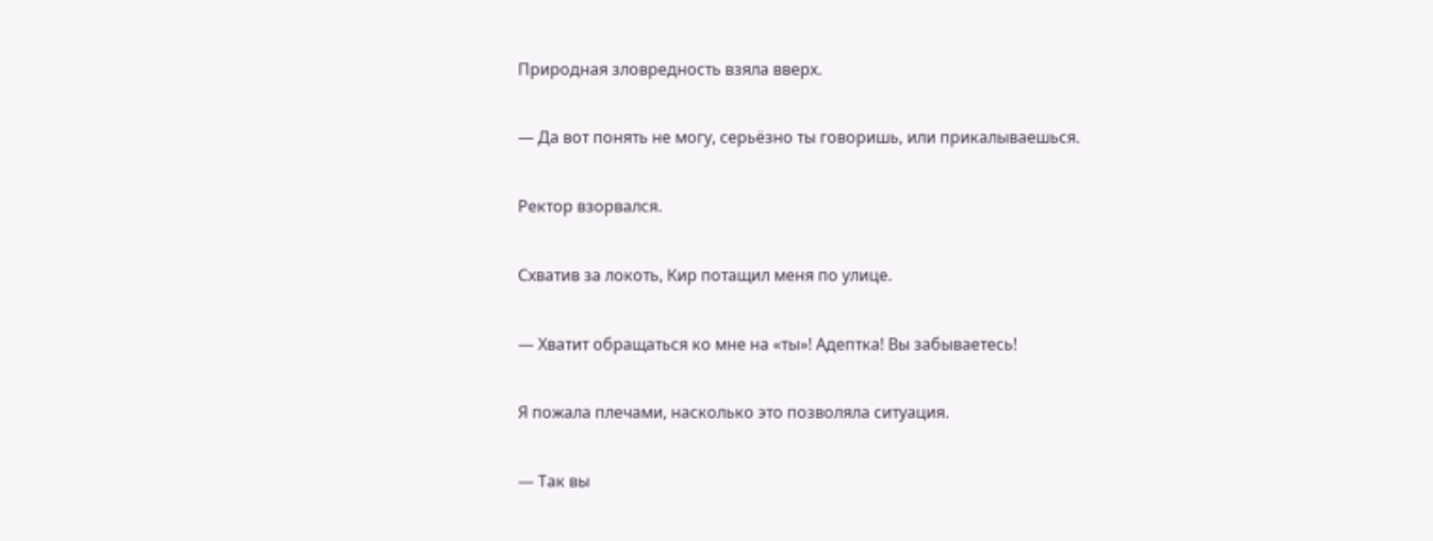Природная зловредность взяла вверх.

— Да вот понять не могу, серьёзно ты говоришь, или прикалываешься.

Ректор взорвался.

Схватив за локоть, Кир потащил меня по улице.

— Хватит обращаться ко мне на «ты»! Адептка! Вы забываетесь!

Я пожала плечами, насколько это позволяла ситуация.

— Так вы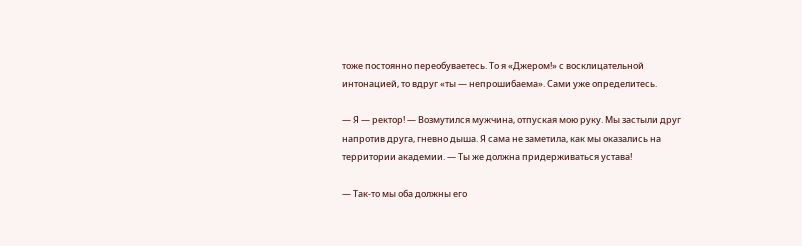тоже постоянно переобуваетесь. То я «Джером!» с восклицательной интонацией, то вдруг «ты — непрошибаема». Сами уже определитесь.

— Я — ректор! — Возмутился мужчина, отпуская мою руку. Мы застыли друг напротив друга, гневно дыша. Я сама не заметила, как мы оказались на территории академии. — Ты же должна придерживаться устава!

— Так-то мы оба должны его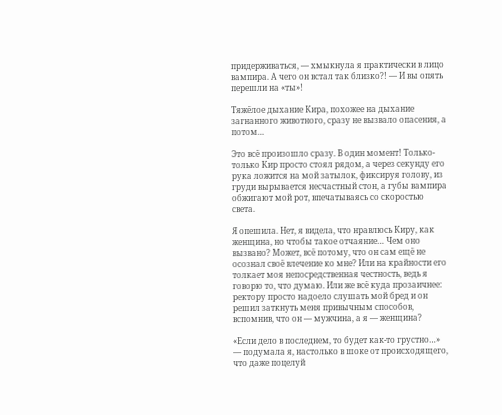придерживаться, — хмыкнула я практически в лицо вампира. А чего он встал так близко?! — И вы опять перешли на «ты»!

Тяжёлое дыхание Кира, похожее на дыхание загнанного животного, сразу не вызвало опасения, а потом…

Это всё произошло сразу. В один момент! Только-только Кир просто стоял рядом, а через секунду его рука ложится на мой затылок, фиксируя голову, из груди вырывается несчастный стон, а губы вампира обжигают мой рот, впечатываясь со скоростью света.

Я опешила. Нет, я видела, что нравлюсь Киру, как женщина, но чтобы такое отчаяние… Чем оно вызвано? Может, всё потому, что он сам ещё не осознал своё влечение ко мне? Или на крайности его толкает моя непосредственная честность, ведь я говорю то, что думаю. Или же всё куда прозаичнее: ректору просто надоело слушать мой бред и он решил заткнуть меня привычным способов, вспомнив, что он — мужчина, а я — женщина?

«Если дело в последнем, то будет как-то грустно…» — подумала я, настолько в шоке от происходящего, что даже поцелуй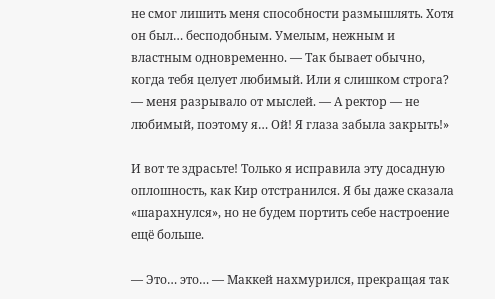не смог лишить меня способности размышлять. Хотя он был… бесподобным. Умелым, нежным и властным одновременно. — Так бывает обычно, когда тебя целует любимый. Или я слишком строга? — меня разрывало от мыслей. — А ректор — не любимый, поэтому я… Ой! Я глаза забыла закрыть!»

И вот те здрасьте! Только я исправила эту досадную оплошность, как Кир отстранился. Я бы даже сказала «шарахнулся», но не будем портить себе настроение ещё больше.

— Это… это… — Маккей нахмурился, прекращая так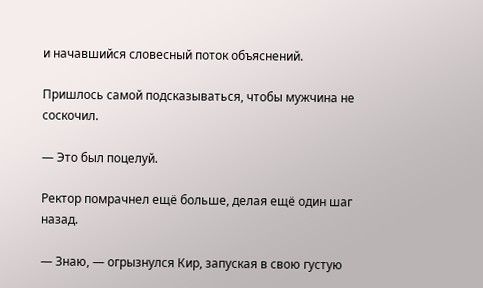и начавшийся словесный поток объяснений.

Пришлось самой подсказываться, чтобы мужчина не соскочил.

— Это был поцелуй.

Ректор помрачнел ещё больше, делая ещё один шаг назад.

— Знаю, — огрызнулся Кир, запуская в свою густую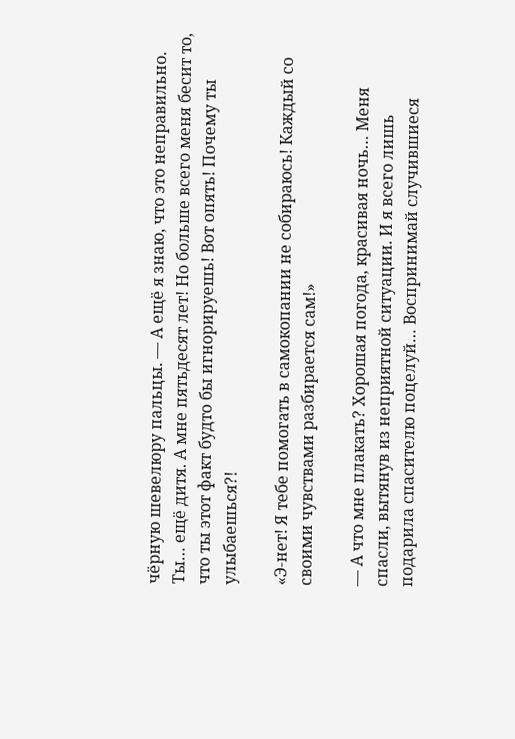чёрную шевелюру пальцы. — А ещё я знаю, что это неправильно. Ты… ещё дитя. А мне пятьдесят лет! Но больше всего меня бесит то, что ты этот факт будто бы игнорируешь! Вот опять! Почему ты улыбаешься?!

«Э-нет! Я тебе помогать в самокопании не собираюсь! Каждый со своими чувствами разбирается сам!»

— А что мне плакать? Хорошая погода, красивая ночь… Меня спасли, вытянув из неприятной ситуации. И я всего лишь подарила спасителю поцелуй… Воспринимай случившиеся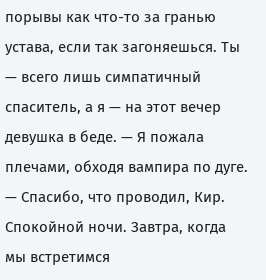порывы как что-то за гранью устава, если так загоняешься. Ты — всего лишь симпатичный спаситель, а я — на этот вечер девушка в беде. — Я пожала плечами, обходя вампира по дуге. — Спасибо, что проводил, Кир. Спокойной ночи. Завтра, когда мы встретимся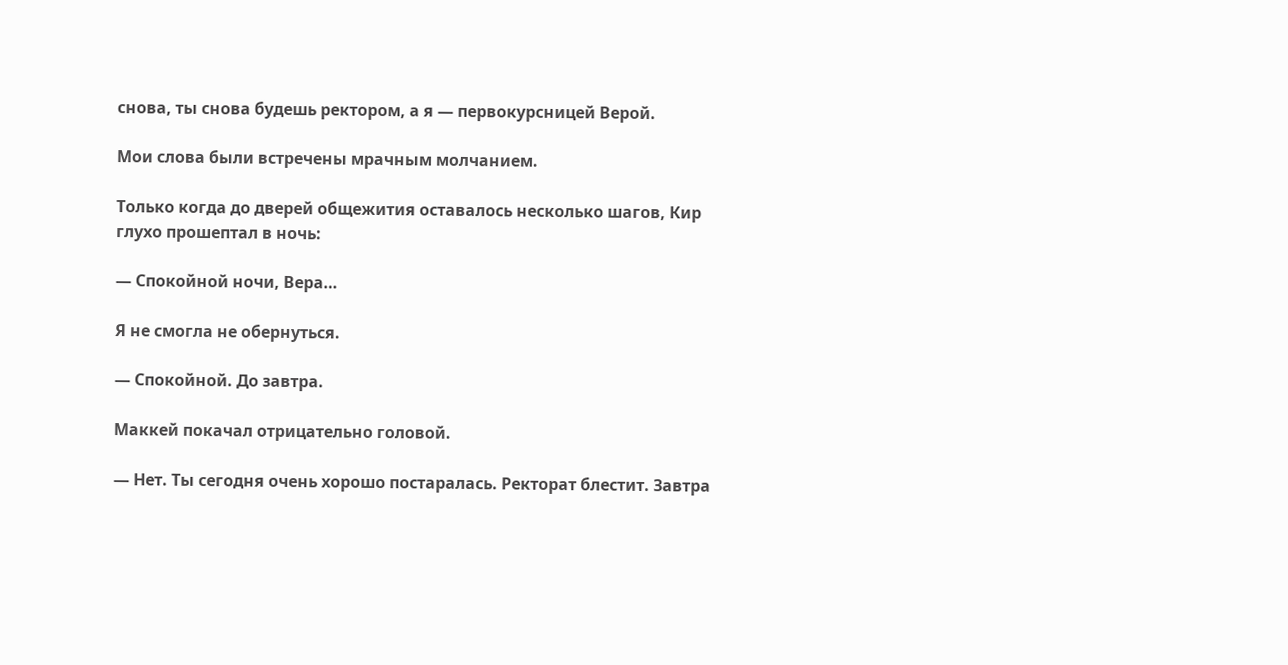снова, ты снова будешь ректором, а я — первокурсницей Верой.

Мои слова были встречены мрачным молчанием.

Только когда до дверей общежития оставалось несколько шагов, Кир глухо прошептал в ночь:

— Спокойной ночи, Вера…

Я не смогла не обернуться.

— Спокойной. До завтра.

Маккей покачал отрицательно головой.

— Нет. Ты сегодня очень хорошо постаралась. Ректорат блестит. Завтра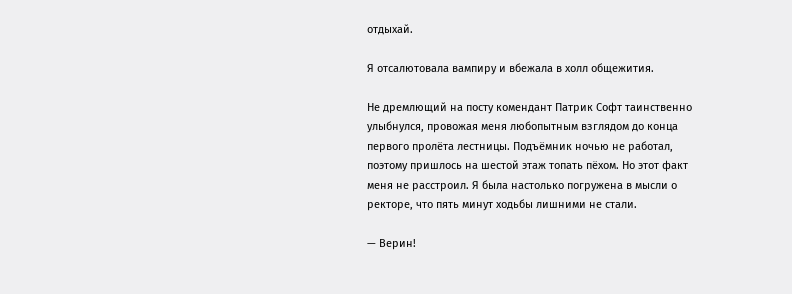отдыхай.

Я отсалютовала вампиру и вбежала в холл общежития.

Не дремлющий на посту комендант Патрик Софт таинственно улыбнулся, провожая меня любопытным взглядом до конца первого пролёта лестницы. Подъёмник ночью не работал, поэтому пришлось на шестой этаж топать пёхом. Но этот факт меня не расстроил. Я была настолько погружена в мысли о ректоре, что пять минут ходьбы лишними не стали.

— Верин!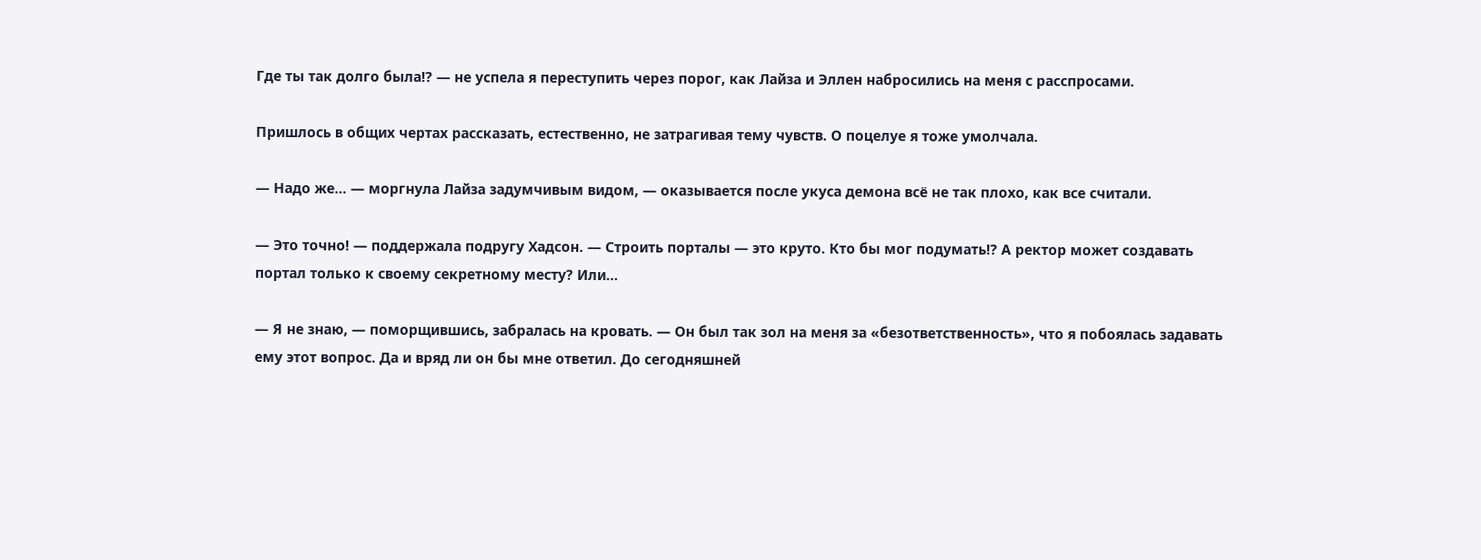Где ты так долго была!? — не успела я переступить через порог, как Лайза и Эллен набросились на меня с расспросами.

Пришлось в общих чертах рассказать, естественно, не затрагивая тему чувств. О поцелуе я тоже умолчала.

— Надо же… — моргнула Лайза задумчивым видом, — оказывается после укуса демона всё не так плохо, как все считали.

— Это точно! — поддержала подругу Хадсон. — Строить порталы — это круто. Кто бы мог подумать!? А ректор может создавать портал только к своему секретному месту? Или…

— Я не знаю, — поморщившись, забралась на кровать. — Он был так зол на меня за «безответственность», что я побоялась задавать ему этот вопрос. Да и вряд ли он бы мне ответил. До сегодняшней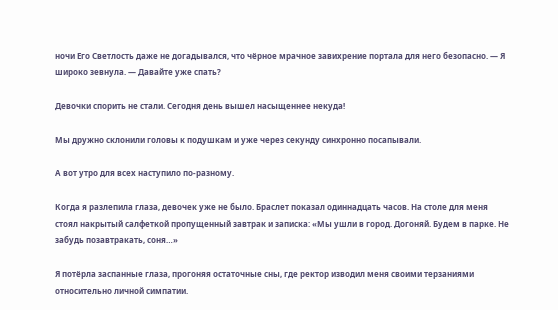ночи Его Светлость даже не догадывался, что чёрное мрачное завихрение портала для него безопасно. — Я широко зевнула. — Давайте уже спать?

Девочки спорить не стали. Сегодня день вышел насыщеннее некуда!

Мы дружно склонили головы к подушкам и уже через секунду синхронно посапывали.

А вот утро для всех наступило по-разному.

Когда я разлепила глаза, девочек уже не было. Браслет показал одиннадцать часов. На столе для меня стоял накрытый салфеткой пропущенный завтрак и записка: «Мы ушли в город. Догоняй. Будем в парке. Не забудь позавтракать, соня…»

Я потёрла заспанные глаза, прогоняя остаточные сны, где ректор изводил меня своими терзаниями относительно личной симпатии.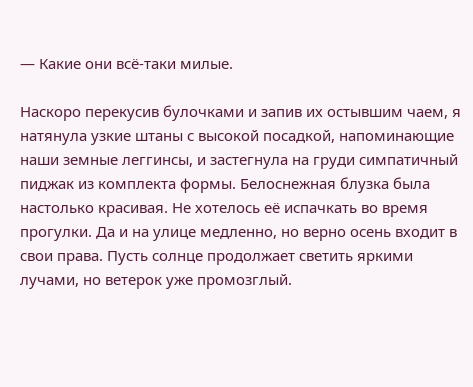— Какие они всё-таки милые.

Наскоро перекусив булочками и запив их остывшим чаем, я натянула узкие штаны с высокой посадкой, напоминающие наши земные леггинсы, и застегнула на груди симпатичный пиджак из комплекта формы. Белоснежная блузка была настолько красивая. Не хотелось её испачкать во время прогулки. Да и на улице медленно, но верно осень входит в свои права. Пусть солнце продолжает светить яркими лучами, но ветерок уже промозглый.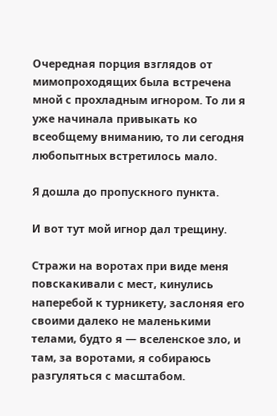Очередная порция взглядов от мимопроходящих была встречена мной с прохладным игнором. То ли я уже начинала привыкать ко всеобщему вниманию, то ли сегодня любопытных встретилось мало.

Я дошла до пропускного пункта.

И вот тут мой игнор дал трещину.

Стражи на воротах при виде меня повскакивали с мест, кинулись наперебой к турникету, заслоняя его своими далеко не маленькими телами, будто я — вселенское зло, и там, за воротами, я собираюсь разгуляться с масштабом.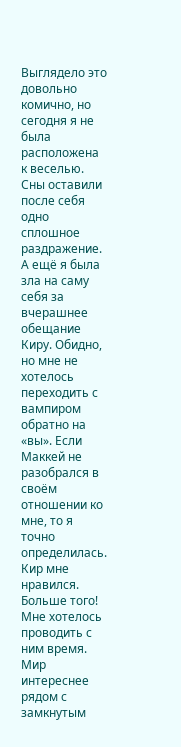Выглядело это довольно комично, но сегодня я не была расположена к веселью. Сны оставили после себя одно сплошное раздражение. А ещё я была зла на саму себя за вчерашнее обещание Киру. Обидно, но мне не хотелось переходить с вампиром обратно на «вы». Если Маккей не разобрался в своём отношении ко мне, то я точно определилась. Кир мне нравился. Больше того! Мне хотелось проводить с ним время. Мир интереснее рядом с замкнутым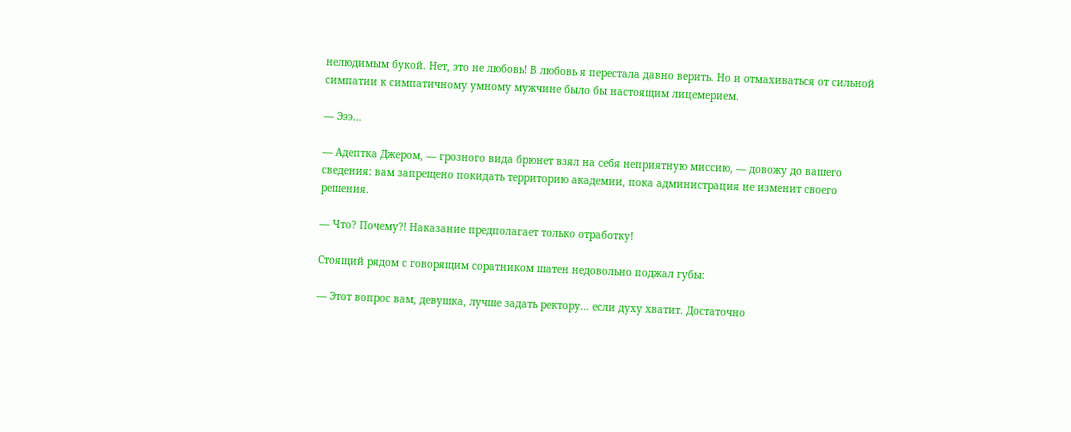нелюдимым букой. Нет, это не любовь! В любовь я перестала давно верить. Но и отмахиваться от сильной симпатии к симпатичному умному мужчине было бы настоящим лицемерием.

— Эээ…

— Адептка Джером, — грозного вида брюнет взял на себя неприятную миссию, — довожу до вашего сведения: вам запрещено покидать территорию академии, пока администрация не изменит своего решения.

— Что? Почему?! Наказание предполагает только отработку!

Стоящий рядом с говорящим соратником шатен недовольно поджал губы:

— Этот вопрос вам, девушка, лучше задать ректору… если духу хватит. Достаточно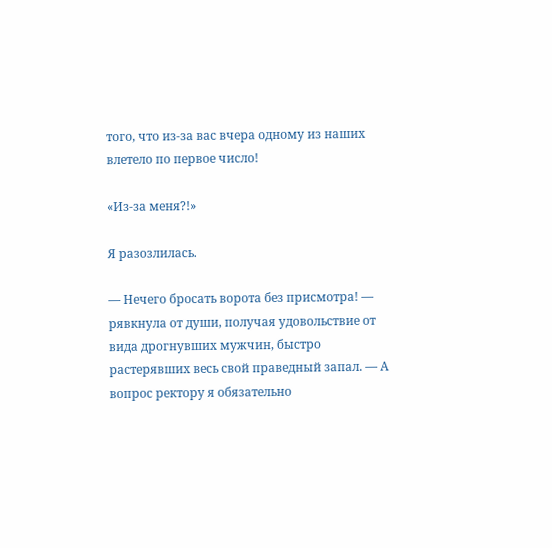того, что из-за вас вчера одному из наших влетело по первое число!

«Из-за меня?!»

Я разозлилась.

— Нечего бросать ворота без присмотра! — рявкнула от души, получая удовольствие от вида дрогнувших мужчин, быстро растерявших весь свой праведный запал. — А вопрос ректору я обязательно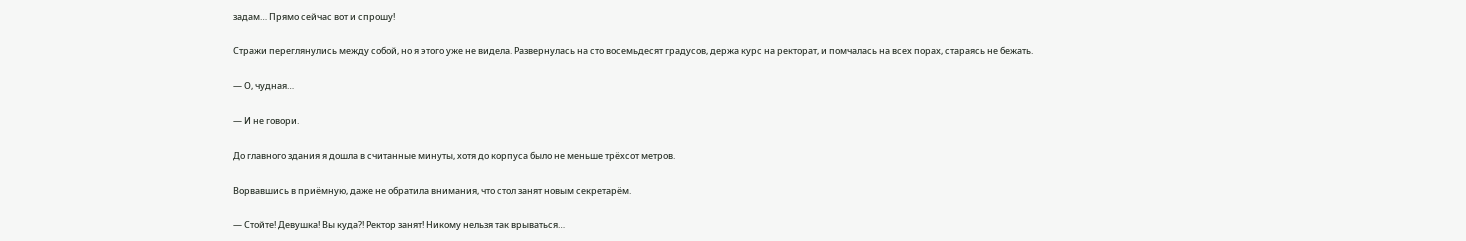задам… Прямо сейчас вот и спрошу!

Стражи переглянулись между собой, но я этого уже не видела. Развернулась на сто восемьдесят градусов, держа курс на ректорат, и помчалась на всех порах, стараясь не бежать.

— О, чудная…

— И не говори.

До главного здания я дошла в считанные минуты, хотя до корпуса было не меньше трёхсот метров.

Ворвавшись в приёмную, даже не обратила внимания, что стол занят новым секретарём.

— Стойте! Девушка! Вы куда?! Ректор занят! Никому нельзя так врываться…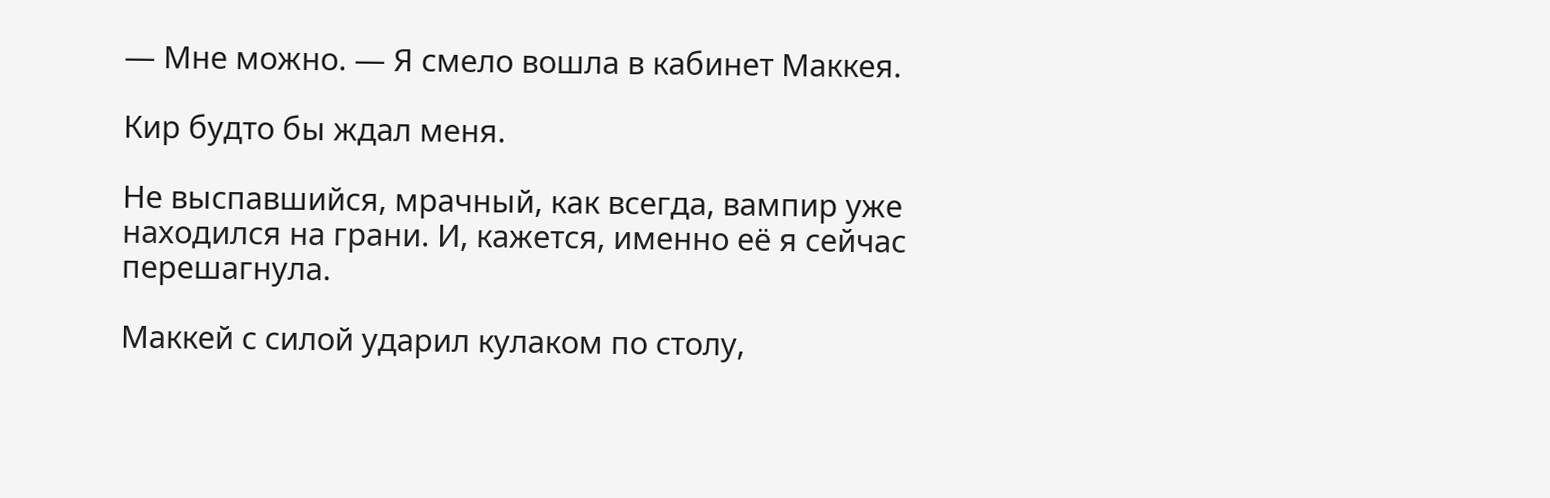— Мне можно. — Я смело вошла в кабинет Маккея.

Кир будто бы ждал меня.

Не выспавшийся, мрачный, как всегда, вампир уже находился на грани. И, кажется, именно её я сейчас перешагнула.

Маккей с силой ударил кулаком по столу,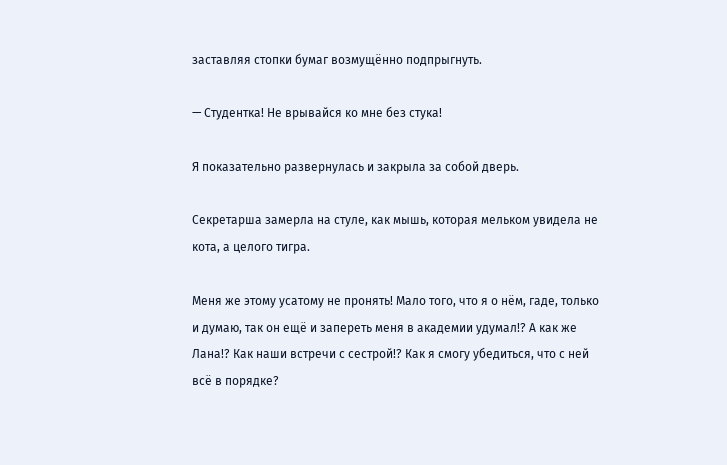заставляя стопки бумаг возмущённо подпрыгнуть.

— Студентка! Не врывайся ко мне без стука!

Я показательно развернулась и закрыла за собой дверь.

Секретарша замерла на стуле, как мышь, которая мельком увидела не кота, а целого тигра.

Меня же этому усатому не пронять! Мало того, что я о нём, гаде, только и думаю, так он ещё и запереть меня в академии удумал!? А как же Лана!? Как наши встречи с сестрой!? Как я смогу убедиться, что с ней всё в порядке?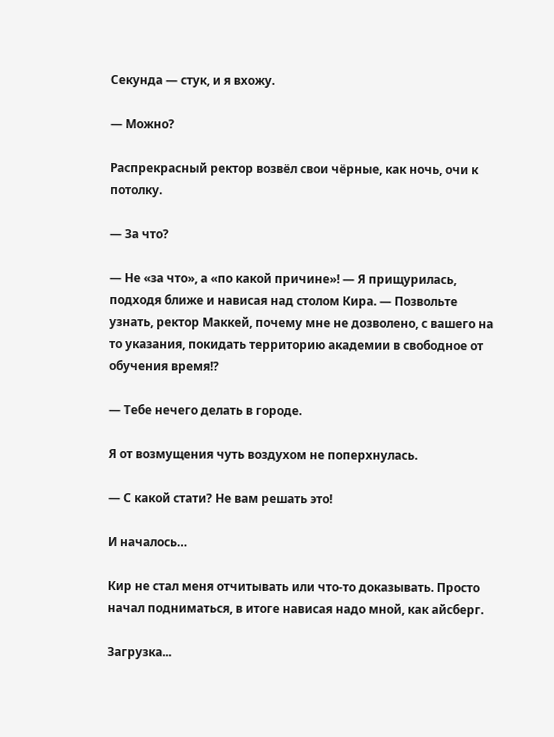Секунда — стук, и я вхожу.

— Можно?

Распрекрасный ректор возвёл свои чёрные, как ночь, очи к потолку.

— За что?

— Не «за что», а «по какой причине»! — Я прищурилась, подходя ближе и нависая над столом Кира. — Позвольте узнать, ректор Маккей, почему мне не дозволено, с вашего на то указания, покидать территорию академии в свободное от обучения время!?

— Тебе нечего делать в городе.

Я от возмущения чуть воздухом не поперхнулась.

— С какой стати? Не вам решать это!

И началось…

Кир не стал меня отчитывать или что-то доказывать. Просто начал подниматься, в итоге нависая надо мной, как айсберг.

Загрузка...